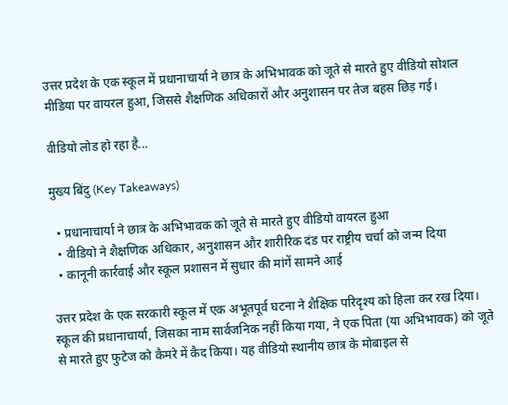उत्तर प्रदेश के एक स्कूल में प्रधानाचार्या ने छात्र के अभिभावक को जूते से मारते हुए वीडियो सोशल मीडिया पर वायरल हुआ, जिससे शैक्षणिक अधिकारों और अनुशासन पर तेज बहस छिड़ गई।

वीडियो लोड हो रहा है...

मुख्य बिंदु (Key Takeaways)

  • प्रधानाचार्या ने छात्र के अभिभावक को जूते से मारते हुए वीडियो वायरल हुआ
  • वीडियो ने शैक्षणिक अधिकार, अनुशासन और शारीरिक दंड पर राष्ट्रीय चर्चा को जन्म दिया
  • कानूनी कार्रवाई और स्कूल प्रशासन में सुधार की मांगें सामने आई

उत्तर प्रदेश के एक सरकारी स्कूल में एक अभूतपूर्व घटना ने शैक्षिक परिदृश्य को हिला कर रख दिया। स्कूल की प्रधानाचार्या, जिसका नाम सार्वजनिक नहीं किया गया, ने एक पिता (या अभिभावक) को जूते से मारते हुए फुटेज को कैमरे में कैद किया। यह वीडियो स्थानीय छात्र के मोबाइल से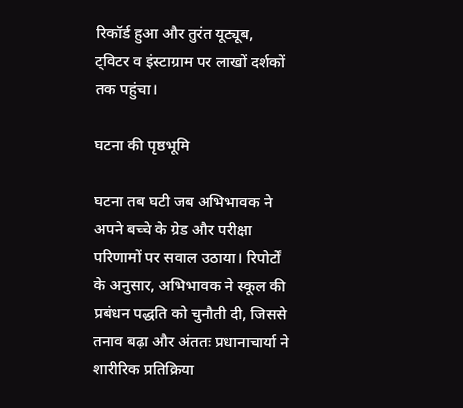रिकॉर्ड हुआ और तुरंत यूट्यूब, ट्विटर व इंस्टाग्राम पर लाखों दर्शकों तक पहुंचा।

घटना की पृष्ठभूमि

घटना तब घटी जब अभिभावक ने अपने बच्चे के ग्रेड और परीक्षा परिणामों पर सवाल उठाया। रिपोर्टों के अनुसार, अभिभावक ने स्कूल की प्रबंधन पद्धति को चुनौती दी, जिससे तनाव बढ़ा और अंततः प्रधानाचार्या ने शारीरिक प्रतिक्रिया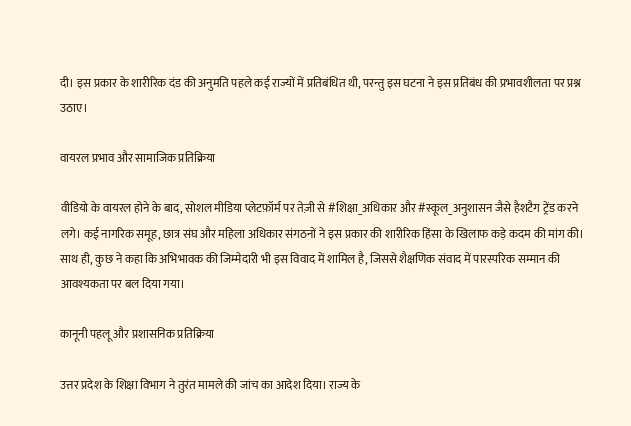दी। इस प्रकार के शारीरिक दंड की अनुमति पहले कई राज्यों में प्रतिबंधित थी, परन्तु इस घटना ने इस प्रतिबंध की प्रभावशीलता पर प्रश्न उठाए।

वायरल प्रभाव और सामाजिक प्रतिक्रिया

वीडियो के वायरल होने के बाद, सोशल मीडिया प्लेटफ़ॉर्म पर तेज़ी से #शिक्षा_अधिकार और #स्कूल_अनुशासन जैसे हैशटैग ट्रेंड करने लगे। कई नागरिक समूह, छात्र संघ और महिला अधिकार संगठनों ने इस प्रकार की शारीरिक हिंसा के खिलाफ कड़े कदम की मांग की। साथ ही, कुछ ने कहा कि अभिभावक की जिम्मेदारी भी इस विवाद में शामिल है, जिससे शैक्षणिक संवाद में पारस्परिक सम्मान की आवश्यकता पर बल दिया गया।

कानूनी पहलू और प्रशासनिक प्रतिक्रिया

उत्तर प्रदेश के शिक्षा विभाग ने तुरंत मामले की जांच का आदेश दिया। राज्य के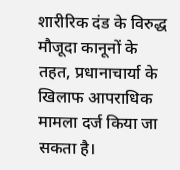शारीरिक दंड के विरुद्ध मौजूदा कानूनों के तहत, प्रधानाचार्या के खिलाफ आपराधिक मामला दर्ज किया जा सकता है।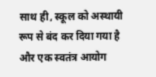साथ ही, स्कूल को अस्थायी रूप से बंद कर दिया गया है और एक स्वतंत्र आयोग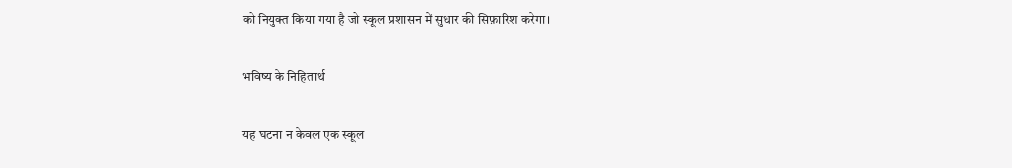को नियुक्त किया गया है जो स्कूल प्रशासन में सुधार की सिफ़ारिश करेगा।

भविष्य के निहितार्थ

यह घटना न केवल एक स्कूल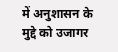में अनुशासन के मुद्दे को उजागर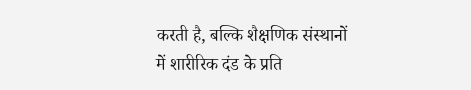करती है, बल्कि शैक्षणिक संस्थानों में शारीरिक दंड के प्रति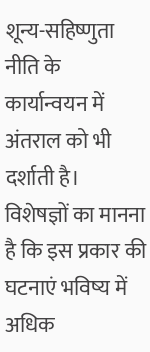शून्य-सहिष्णुता नीति के कार्यान्वयन में अंतराल को भी दर्शाती है। विशेषज्ञों का मानना है कि इस प्रकार की घटनाएं भविष्य में अधिक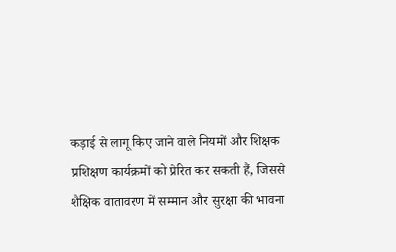कड़ाई से लागू किए जाने वाले नियमों और शिक्षक प्रशिक्षण कार्यक्रमों को प्रेरित कर सकती हैं, जिससे शैक्षिक वातावरण में सम्मान और सुरक्षा की भावना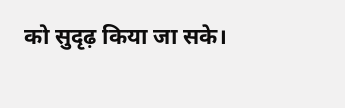को सुदृढ़ किया जा सके।